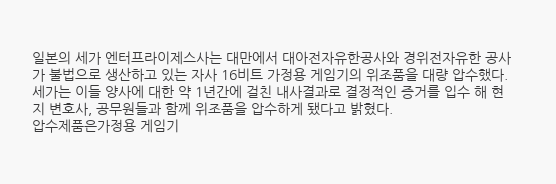일본의 세가 엔터프라이제스사는 대만에서 대아전자유한공사와 경위전자유한 공사가 불법으로 생산하고 있는 자사 16비트 가정용 게임기의 위조품을 대량 압수했다. 세가는 이들 양사에 대한 약 1년간에 걸친 내사결과로 결정적인 증거를 입수 해 현지 변호사, 공무원들과 함께 위조품을 압수하게 됐다고 밝혔다.
압수제품은가정용 게임기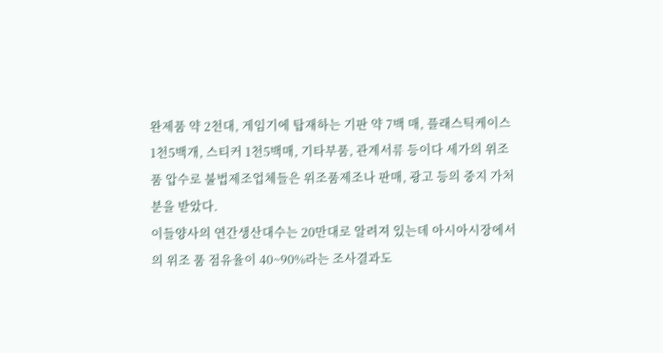완제품 약 2천대, 게임기에 탑재하는 기판 약 7백 매, 플래스틱케이스 1천5백개, 스티커 1천5백매, 기타부품, 관계서류 등이다 세가의 위조품 압수로 불법제조업체들은 위조품제조나 판매, 광고 등의 중지 가처분을 받았다.
이들양사의 연간생산대수는 20만대로 알려져 있는데 아시아시장에서의 위조 품 점유율이 40~90%라는 조사결과도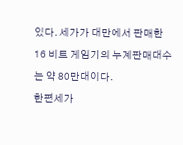있다. 세가가 대만에서 판매한 16 비트 게임기의 누계판매대수는 약 80만대이다.
한편세가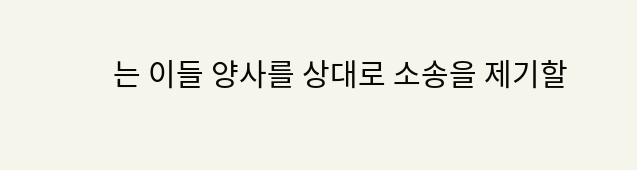는 이들 양사를 상대로 소송을 제기할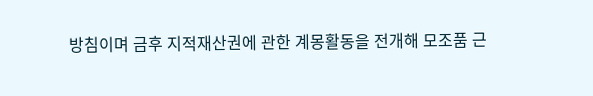방침이며 금후 지적재산권에 관한 계몽활동을 전개해 모조품 근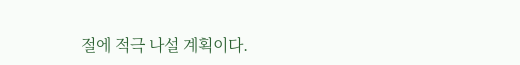절에 적극 나설 계획이다.